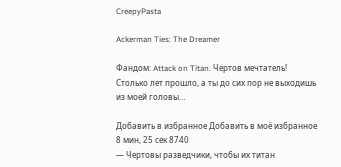CreepyPasta

Ackerman Ties: The Dreamer

Фандом: Attack on Titan. Чертов мечтатель! Столько лет прошло, а ты до сих пор не выходишь из моей головы…

Добавить в избранное Добавить в моё избранное
8 мин, 25 сек 8740
— Чертовы разведчики, чтобы их титан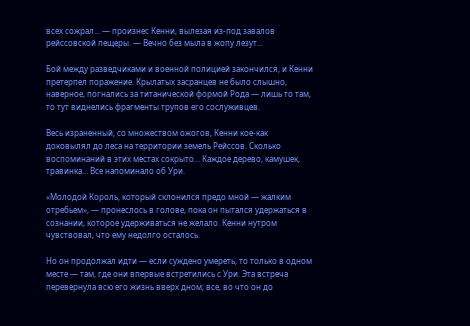всех сожрал… — произнес Кенни, вылезая из-под завалов рейссовской пещеры. — Вечно без мыла в жопу лезут…

Бой между разведчиками и военной полицией закончился, и Кенни претерпел поражение. Крылатых засранцев не было слышно, наверное, погнались за титанической формой Рода — лишь то там, то тут виднелись фрагменты трупов его сослуживцев.

Весь израненный, со множеством ожогов, Кенни кое-как доковылял до леса на территории земель Рейссов. Сколько воспоминаний в этих местах сокрыто… Каждое дерево, камушек, травинка… Все напоминало об Ури.

«Молодой Король, который склонился предо мной — жалким отребьем», — пронеслось в голове, пока он пытался удержаться в сознании, которое удерживаться не желало. Кенни нутром чувствовал, что ему недолго осталось.

Но он продолжал идти — если суждено умереть, то только в одном месте — там, где они впервые встретились с Ури. Эта встреча перевернула всю его жизнь вверх дном; все, во что он до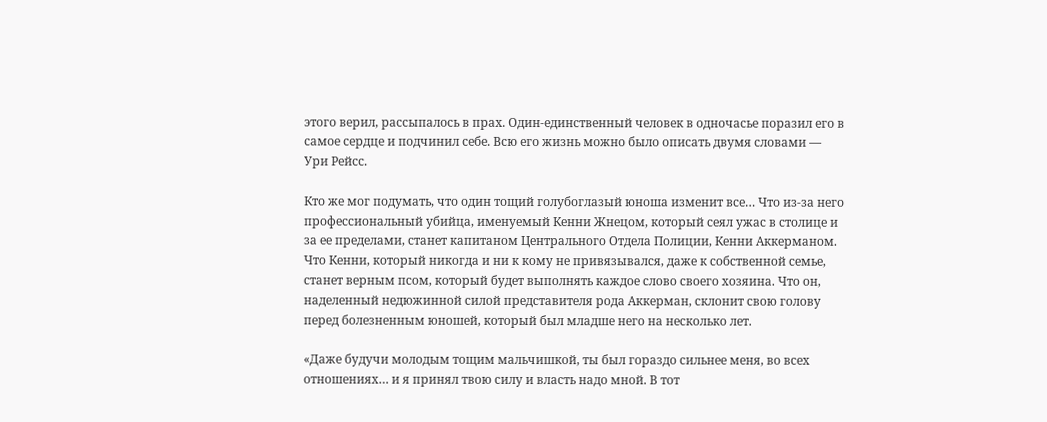этого верил, рассыпалось в прах. Один-единственный человек в одночасье поразил его в самое сердце и подчинил себе. Всю его жизнь можно было описать двумя словами — Ури Рейсс.

Кто же мог подумать, что один тощий голубоглазый юноша изменит все… Что из-за него профессиональный убийца, именуемый Кенни Жнецом, который сеял ужас в столице и за ее пределами, станет капитаном Центрального Отдела Полиции, Кенни Аккерманом. Что Кенни, который никогда и ни к кому не привязывался, даже к собственной семье, станет верным псом, который будет выполнять каждое слово своего хозяина. Что он, наделенный недюжинной силой представителя рода Аккерман, склонит свою голову перед болезненным юношей, который был младше него на несколько лет.

«Даже будучи молодым тощим мальчишкой, ты был гораздо сильнее меня, во всех отношениях… и я принял твою силу и власть надо мной. В тот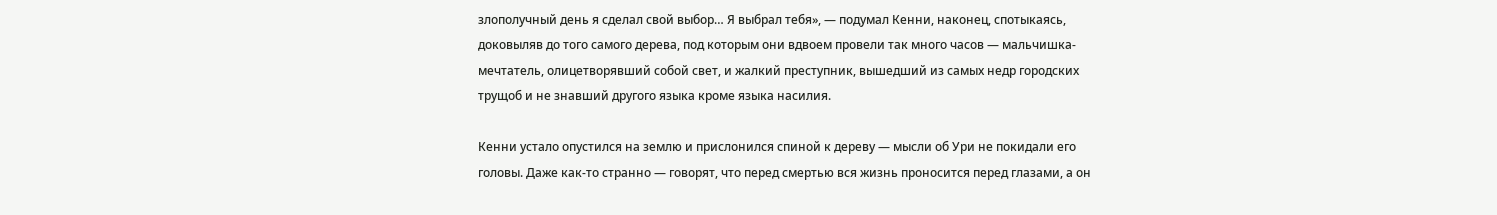злополучный день я сделал свой выбор… Я выбрал тебя», — подумал Кенни, наконец, спотыкаясь, доковыляв до того самого дерева, под которым они вдвоем провели так много часов — мальчишка-мечтатель, олицетворявший собой свет, и жалкий преступник, вышедший из самых недр городских трущоб и не знавший другого языка кроме языка насилия.

Кенни устало опустился на землю и прислонился спиной к дереву — мысли об Ури не покидали его головы. Даже как-то странно — говорят, что перед смертью вся жизнь проносится перед глазами, а он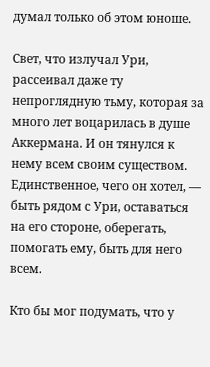думал только об этом юноше.

Свет, что излучал Ури, рассеивал даже ту непроглядную тьму, которая за много лет воцарилась в душе Аккермана. И он тянулся к нему всем своим существом. Единственное, чего он хотел, — быть рядом с Ури, оставаться на его стороне, оберегать, помогать ему, быть для него всем.

Кто бы мог подумать, что у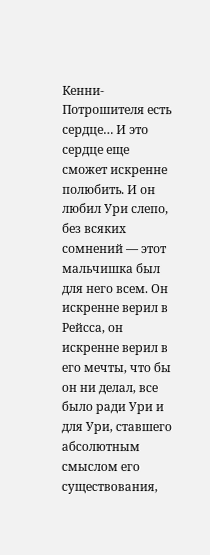Кенни-Потрошителя есть сердце… И это сердце еще сможет искренне полюбить. И он любил Ури слепо, без всяких сомнений — этот мальчишка был для него всем. Он искренне верил в Рейсса, он искренне верил в его мечты, что бы он ни делал, все было ради Ури и для Ури, ставшего абсолютным смыслом его существования,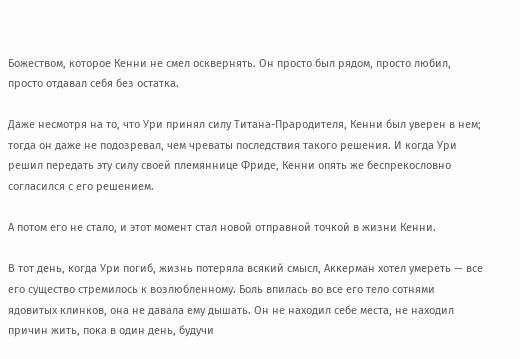Божеством, которое Кенни не смел осквернять. Он просто был рядом, просто любил, просто отдавал себя без остатка.

Даже несмотря на то, что Ури принял силу Титана-Прародителя, Кенни был уверен в нем; тогда он даже не подозревал, чем чреваты последствия такого решения. И когда Ури решил передать эту силу своей племяннице Фриде, Кенни опять же беспрекословно согласился с его решением.

А потом его не стало, и этот момент стал новой отправной точкой в жизни Кенни.

В тот день, когда Ури погиб, жизнь потеряла всякий смысл, Аккерман хотел умереть — все его существо стремилось к возлюбленному. Боль впилась во все его тело сотнями ядовитых клинков, она не давала ему дышать. Он не находил себе места, не находил причин жить, пока в один день, будучи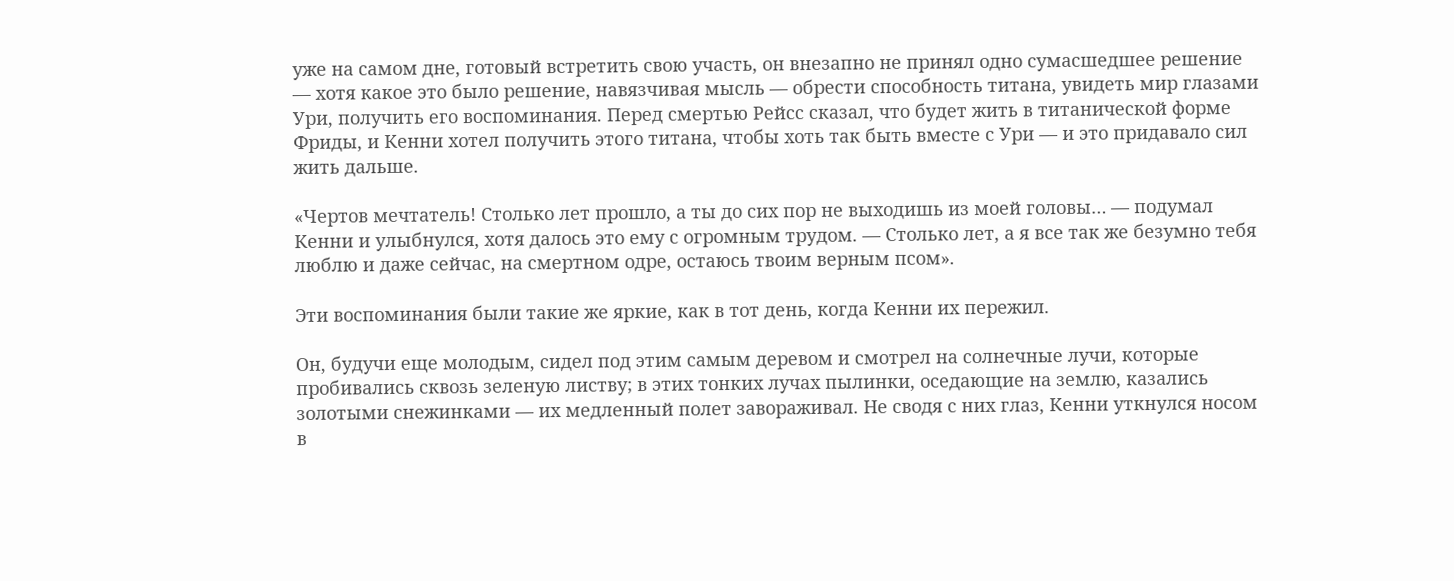уже на самом дне, готовый встретить свою участь, он внезапно не принял одно сумасшедшее решение — хотя какое это было решение, навязчивая мысль — обрести способность титана, увидеть мир глазами Ури, получить его воспоминания. Перед смертью Рейсс сказал, что будет жить в титанической форме Фриды, и Кенни хотел получить этого титана, чтобы хоть так быть вместе с Ури — и это придавало сил жить дальше.

«Чертов мечтатель! Столько лет прошло, а ты до сих пор не выходишь из моей головы… — подумал Кенни и улыбнулся, хотя далось это ему с огромным трудом. — Столько лет, а я все так же безумно тебя люблю и даже сейчас, на смертном одре, остаюсь твоим верным псом».

Эти воспоминания были такие же яркие, как в тот день, когда Кенни их пережил.

Он, будучи еще молодым, сидел под этим самым деревом и смотрел на солнечные лучи, которые пробивались сквозь зеленую листву; в этих тонких лучах пылинки, оседающие на землю, казались золотыми снежинками — их медленный полет завораживал. Не сводя с них глаз, Кенни уткнулся носом в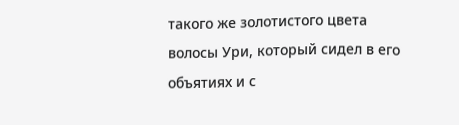такого же золотистого цвета волосы Ури, который сидел в его объятиях и с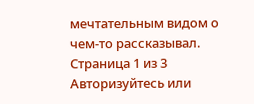мечтательным видом о чем-то рассказывал.
Страница 1 из 3
Авторизуйтесь или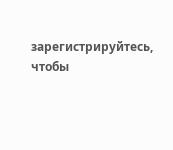зарегистрируйтесь, чтобы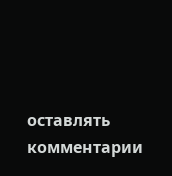оставлять комментарии